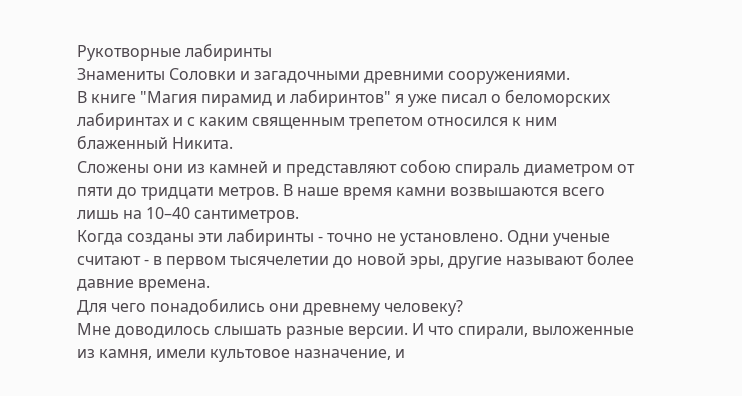Рукотворные лабиринты
Знамениты Соловки и загадочными древними сооружениями.
В книге "Магия пирамид и лабиринтов" я уже писал о беломорских лабиринтах и с каким священным трепетом относился к ним блаженный Никита.
Сложены они из камней и представляют собою спираль диаметром от пяти до тридцати метров. В наше время камни возвышаются всего лишь на 10–40 сантиметров.
Когда созданы эти лабиринты - точно не установлено. Одни ученые считают - в первом тысячелетии до новой эры, другие называют более давние времена.
Для чего понадобились они древнему человеку?
Мне доводилось слышать разные версии. И что спирали, выложенные из камня, имели культовое назначение, и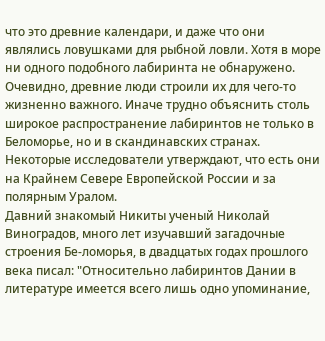что это древние календари, и даже что они являлись ловушками для рыбной ловли. Хотя в море ни одного подобного лабиринта не обнаружено.
Очевидно, древние люди строили их для чего-то жизненно важного. Иначе трудно объяснить столь широкое распространение лабиринтов не только в Беломорье, но и в скандинавских странах. Некоторые исследователи утверждают, что есть они на Крайнем Севере Европейской России и за полярным Уралом.
Давний знакомый Никиты ученый Николай Виноградов, много лет изучавший загадочные строения Бе-ломорья, в двадцатых годах прошлого века писал: "Относительно лабиринтов Дании в литературе имеется всего лишь одно упоминание,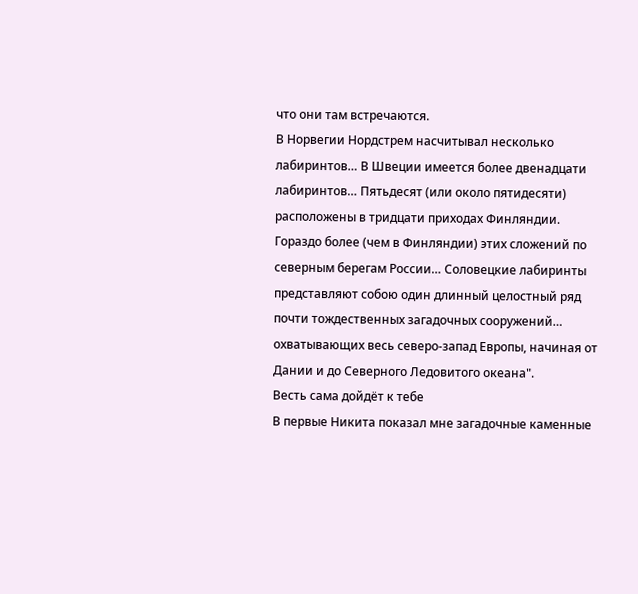что они там встречаются.
В Норвегии Нордстрем насчитывал несколько лабиринтов… В Швеции имеется более двенадцати лабиринтов… Пятьдесят (или около пятидесяти) расположены в тридцати приходах Финляндии.
Гораздо более (чем в Финляндии) этих сложений по северным берегам России… Соловецкие лабиринты представляют собою один длинный целостный ряд почти тождественных загадочных сооружений… охватывающих весь северо-запад Европы, начиная от Дании и до Северного Ледовитого океана".
Весть сама дойдёт к тебе
В первые Никита показал мне загадочные каменные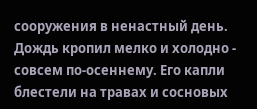сооружения в ненастный день. Дождь кропил мелко и холодно - совсем по-осеннему. Его капли блестели на травах и сосновых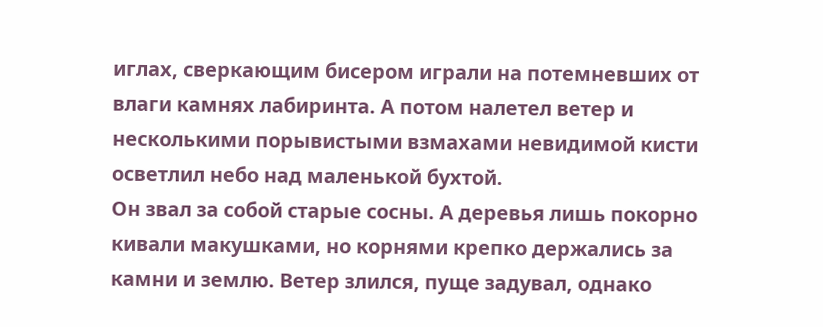иглах, сверкающим бисером играли на потемневших от влаги камнях лабиринта. А потом налетел ветер и несколькими порывистыми взмахами невидимой кисти осветлил небо над маленькой бухтой.
Он звал за собой старые сосны. А деревья лишь покорно кивали макушками, но корнями крепко держались за камни и землю. Ветер злился, пуще задувал, однако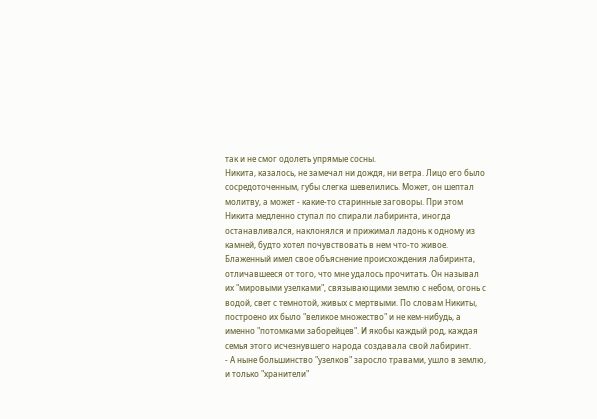так и не смог одолеть упрямые сосны.
Никита, казалось, не замечал ни дождя, ни ветра. Лицо его было сосредоточенным, губы слегка шевелились. Может, он шептал молитву, а может - какие-то старинные заговоры. При этом Никита медленно ступал по спирали лабиринта, иногда останавливался, наклонялся и прижимал ладонь к одному из камней, будто хотел почувствовать в нем что-то живое.
Блаженный имел свое объяснение происхождения лабиринта, отличавшееся от того, что мне удалось прочитать. Он называл их "мировыми узелками", связывающими землю с небом, огонь с водой, свет с темнотой, живых с мертвыми. По словам Никиты, построено их было "великое множество" и не кем-нибудь, а именно "потомками заборейцев". И якобы каждый род, каждая семья этого исчезнувшего народа создавала свой лабиринт.
- А ныне большинство "узелков" заросло травами, ушло в землю, и только "хранители"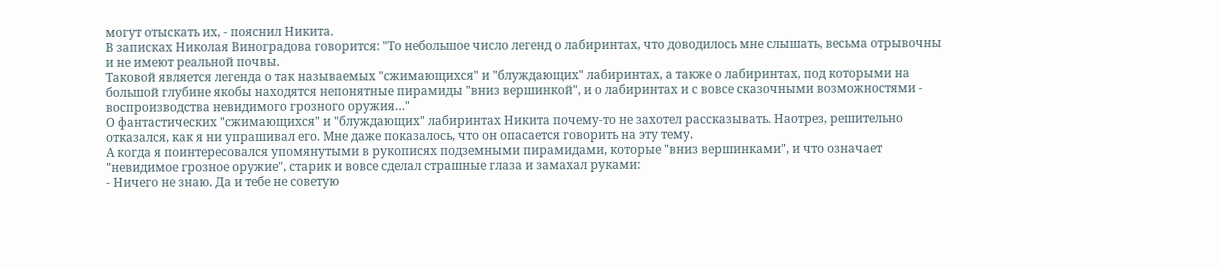могут отыскать их, - пояснил Никита.
В записках Николая Виноградова говорится: "То небольшое число легенд о лабиринтах, что доводилось мне слышать, весьма отрывочны и не имеют реальной почвы.
Таковой является легенда о так называемых "сжимающихся" и "блуждающих" лабиринтах, а также о лабиринтах, под которыми на большой глубине якобы находятся непонятные пирамиды "вниз вершинкой", и о лабиринтах и с вовсе сказочными возможностями - воспроизводства невидимого грозного оружия…"
О фантастических "сжимающихся" и "блуждающих" лабиринтах Никита почему-то не захотел рассказывать. Наотрез, решительно отказался, как я ни упрашивал его. Мне даже показалось, что он опасается говорить на эту тему.
А когда я поинтересовался упомянутыми в рукописях подземными пирамидами, которые "вниз вершинками", и что означает "невидимое грозное оружие", старик и вовсе сделал страшные глаза и замахал руками:
- Ничего не знаю. Да и тебе не советую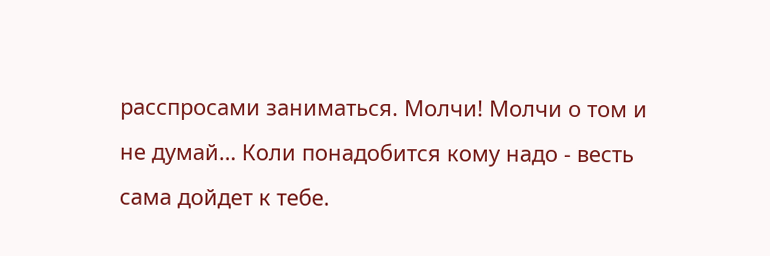расспросами заниматься. Молчи! Молчи о том и не думай… Коли понадобится кому надо - весть сама дойдет к тебе.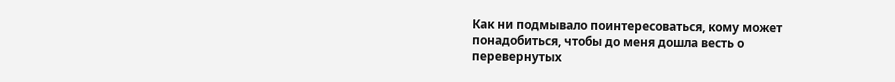Как ни подмывало поинтересоваться, кому может понадобиться, чтобы до меня дошла весть о перевернутых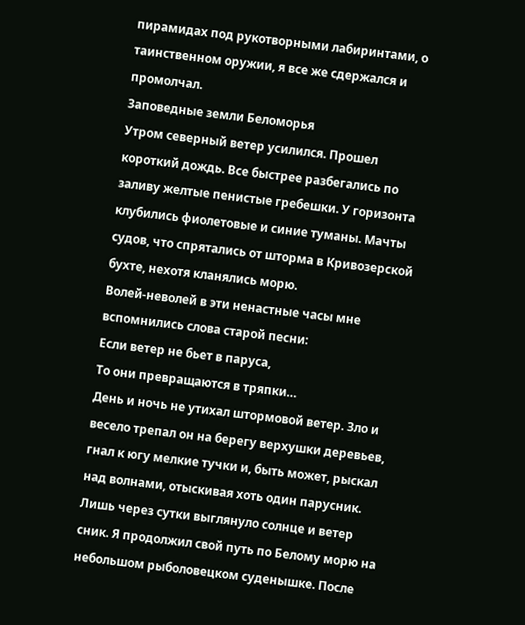пирамидах под рукотворными лабиринтами, о таинственном оружии, я все же сдержался и промолчал.
Заповедные земли Беломорья
Утром северный ветер усилился. Прошел короткий дождь. Все быстрее разбегались по заливу желтые пенистые гребешки. У горизонта клубились фиолетовые и синие туманы. Мачты судов, что спрятались от шторма в Кривозерской бухте, нехотя кланялись морю.
Волей-неволей в эти ненастные часы мне вспомнились слова старой песни:
Если ветер не бьет в паруса,
То они превращаются в тряпки…
День и ночь не утихал штормовой ветер. Зло и весело трепал он на берегу верхушки деревьев, гнал к югу мелкие тучки и, быть может, рыскал над волнами, отыскивая хоть один парусник.
Лишь через сутки выглянуло солнце и ветер сник. Я продолжил свой путь по Белому морю на небольшом рыболовецком суденышке. После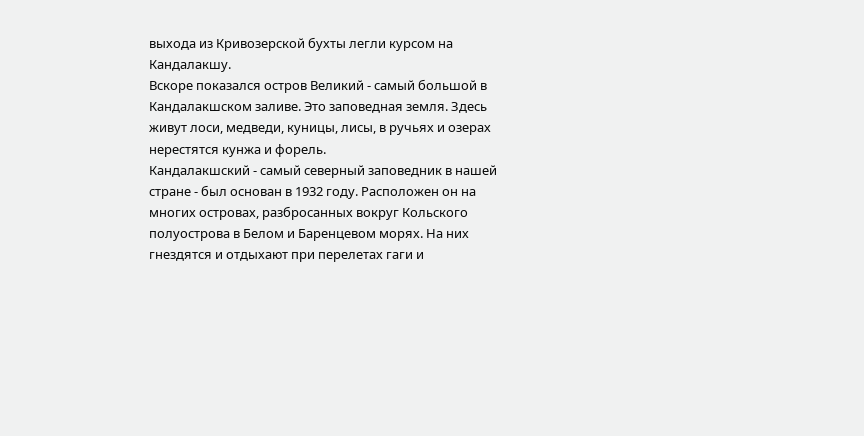выхода из Кривозерской бухты легли курсом на Кандалакшу.
Вскоре показался остров Великий - самый большой в Кандалакшском заливе. Это заповедная земля. Здесь живут лоси, медведи, куницы, лисы, в ручьях и озерах нерестятся кунжа и форель.
Кандалакшский - самый северный заповедник в нашей стране - был основан в 1932 году. Расположен он на многих островах, разбросанных вокруг Кольского полуострова в Белом и Баренцевом морях. На них гнездятся и отдыхают при перелетах гаги и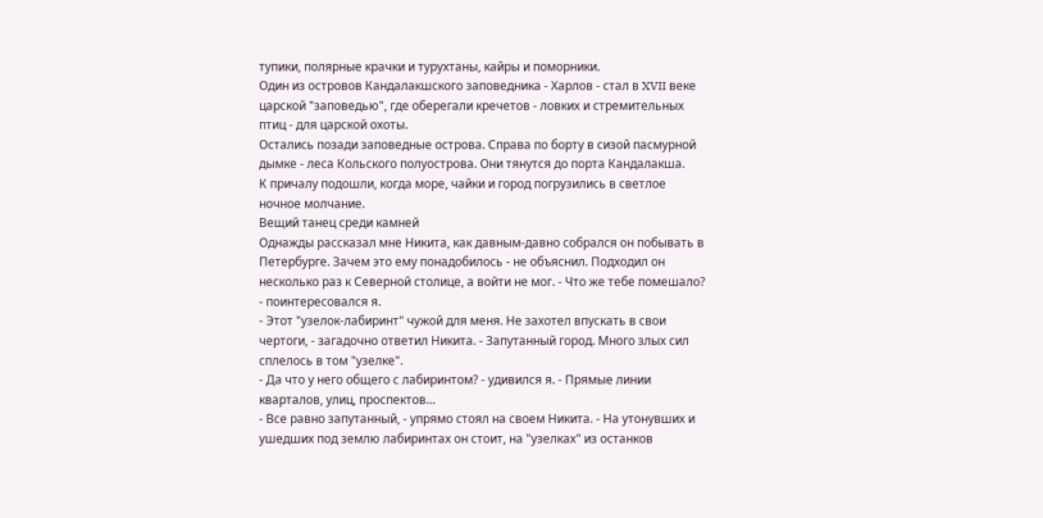тупики, полярные крачки и турухтаны, кайры и поморники.
Один из островов Кандалакшского заповедника - Харлов - стал в XVII веке царской "заповедью", где оберегали кречетов - ловких и стремительных птиц - для царской охоты.
Остались позади заповедные острова. Справа по борту в сизой пасмурной дымке - леса Кольского полуострова. Они тянутся до порта Кандалакша.
К причалу подошли, когда море, чайки и город погрузились в светлое ночное молчание.
Вещий танец среди камней
Однажды рассказал мне Никита, как давным-давно собрался он побывать в Петербурге. Зачем это ему понадобилось - не объяснил. Подходил он несколько раз к Северной столице, а войти не мог. - Что же тебе помешало? - поинтересовался я.
- Этот "узелок-лабиринт" чужой для меня. Не захотел впускать в свои чертоги, - загадочно ответил Никита. - Запутанный город. Много злых сил сплелось в том "узелке".
- Да что у него общего с лабиринтом? - удивился я. - Прямые линии кварталов, улиц, проспектов…
- Все равно запутанный, - упрямо стоял на своем Никита. - На утонувших и ушедших под землю лабиринтах он стоит, на "узелках" из останков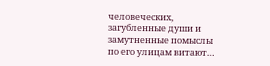человеческих, загубленные души и замутненные помыслы по его улицам витают…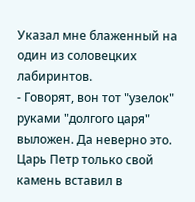Указал мне блаженный на один из соловецких лабиринтов.
- Говорят, вон тот "узелок" руками "долгого царя" выложен. Да неверно это. Царь Петр только свой камень вставил в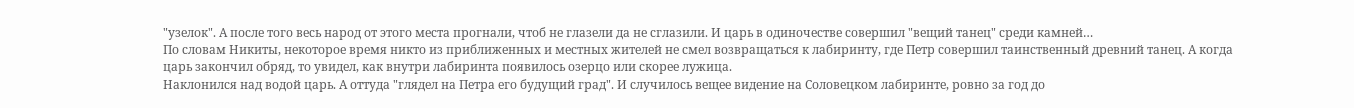"узелок". А после того весь народ от этого места прогнали, чтоб не глазели да не сглазили. И царь в одиночестве совершил "вещий танец" среди камней…
По словам Никиты, некоторое время никто из приближенных и местных жителей не смел возвращаться к лабиринту, где Петр совершил таинственный древний танец. А когда царь закончил обряд, то увидел, как внутри лабиринта появилось озерцо или скорее лужица.
Наклонился над водой царь. А оттуда "глядел на Петра его будущий град". И случилось вещее видение на Соловецком лабиринте, ровно за год до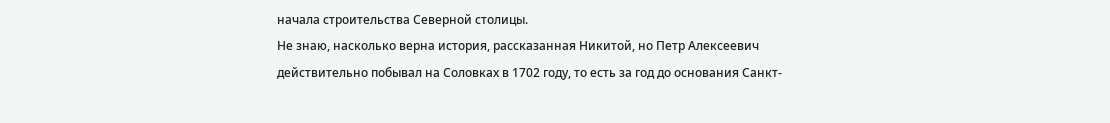начала строительства Северной столицы.
Не знаю, насколько верна история, рассказанная Никитой, но Петр Алексеевич действительно побывал на Соловках в 1702 году, то есть за год до основания Санкт-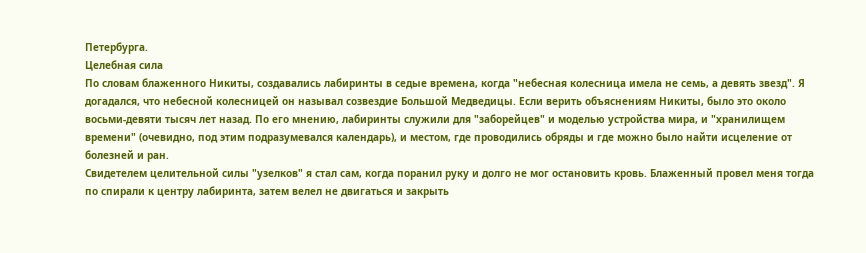Петербурга.
Целебная сила
По словам блаженного Никиты, создавались лабиринты в седые времена, когда "небесная колесница имела не семь, а девять звезд". Я догадался, что небесной колесницей он называл созвездие Большой Медведицы. Если верить объяснениям Никиты, было это около восьми-девяти тысяч лет назад. По его мнению, лабиринты служили для "заборейцев" и моделью устройства мира, и "хранилищем времени" (очевидно, под этим подразумевался календарь), и местом, где проводились обряды и где можно было найти исцеление от болезней и ран.
Свидетелем целительной силы "узелков" я стал сам, когда поранил руку и долго не мог остановить кровь. Блаженный провел меня тогда по спирали к центру лабиринта, затем велел не двигаться и закрыть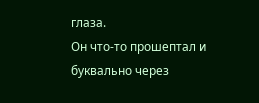глаза.
Он что-то прошептал и буквально через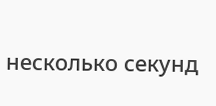несколько секунд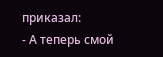приказал:
- А теперь смой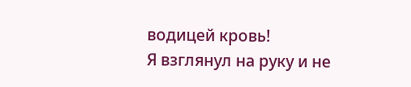водицей кровь!
Я взглянул на руку и не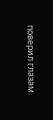поверил глазам.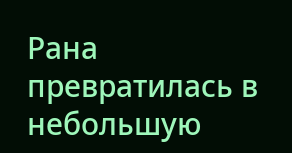Рана превратилась в небольшую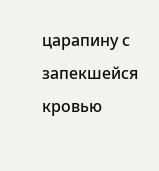царапину с запекшейся кровью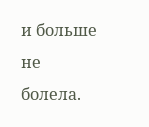и больше не болела.